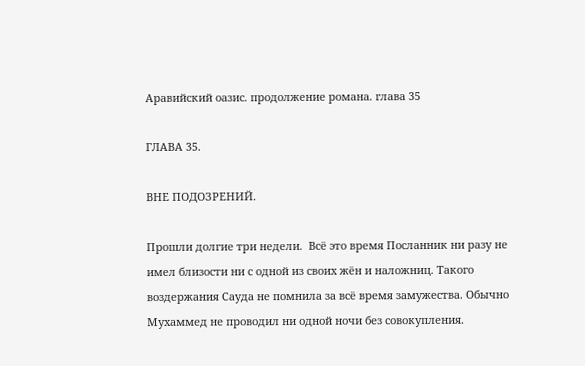Аравийский оазис. продолжение романа. глава 35

ГЛАВА 35.

ВНЕ ПОДОЗРЕНИЙ.

Прошли долгие три недели.  Всё это время Посланник ни разу не имел близости ни с одной из своих жён и наложниц. Такого воздержания Сауда не помнила за всё время замужества. Обычно Мухаммед не проводил ни одной ночи без совокупления.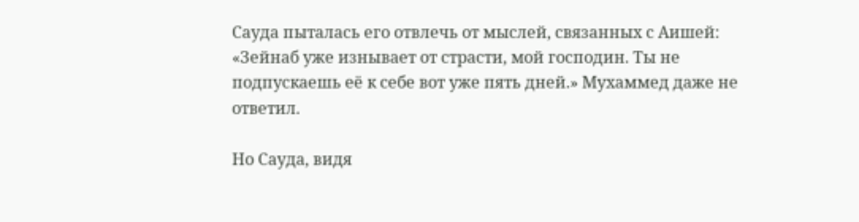Сауда пыталась его отвлечь от мыслей, связанных с Аишей: «Зейнаб уже изнывает от страсти, мой господин. Ты не подпускаешь её к себе вот уже пять дней.» Мухаммед даже не ответил.

Но Сауда, видя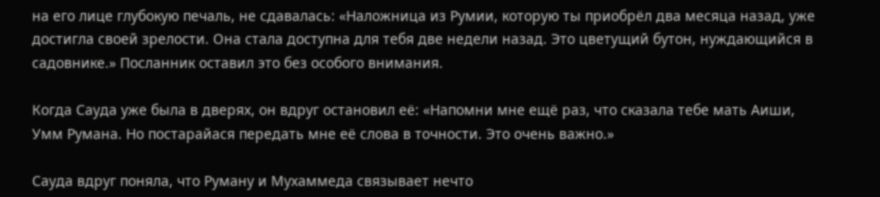на его лице глубокую печаль, не сдавалась: «Наложница из Румии, которую ты приобрёл два месяца назад, уже достигла своей зрелости. Она стала доступна для тебя две недели назад. Это цветущий бутон, нуждающийся в садовнике.» Посланник оставил это без особого внимания.

Когда Сауда уже была в дверях, он вдруг остановил её: «Напомни мне ещё раз, что сказала тебе мать Аиши, Умм Румана. Но постарайася передать мне её слова в точности. Это очень важно.»

Сауда вдруг поняла, что Руману и Мухаммеда связывает нечто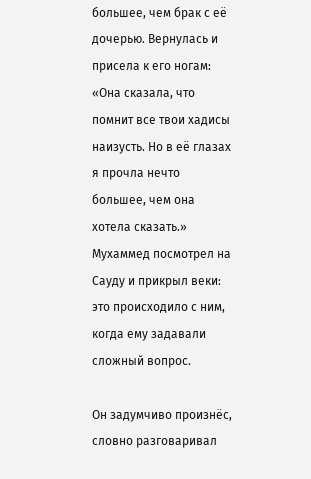большее, чем брак с её дочерью. Вернулась и присела к его ногам: «Она сказала, что помнит все твои хадисы наизусть. Но в её глазах я прочла нечто большее, чем она хотела сказать.» Мухаммед посмотрел на Сауду и прикрыл веки: это происходило с ним, когда ему задавали сложный вопрос.

Он задумчиво произнёс, словно разговаривал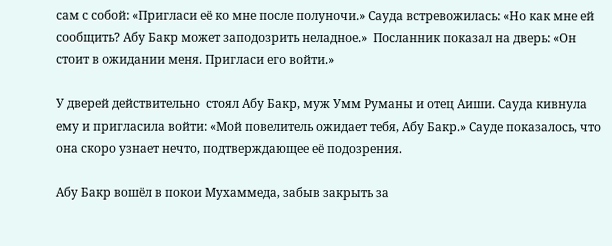сам с собой: «Пригласи её ко мне после полуночи.» Сауда встревожилась: «Но как мне ей сообщить? Абу Бакр может заподозрить неладное.»  Посланник показал на дверь: «Он стоит в ожидании меня. Пригласи его войти.»

У дверей действительно  стоял Абу Бакр, муж Умм Руманы и отец Аиши. Сауда кивнула ему и пригласила войти: «Мой повелитель ожидает тебя, Абу Бакр.» Сауде показалось, что она скоро узнает нечто, подтверждающее её подозрения.

Абу Бакр вошёл в покои Мухаммеда, забыв закрыть за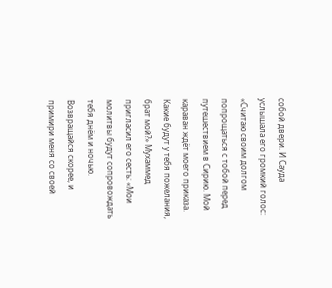собой двери. И Сауда услышала его громкий голос: «Считаю своим долгом попрощаться с тобой перед путешествием в Сирию. Мой караван ждёт моего приказа. Какие будут у тебя пожелания, брат мой?» Мухаммед пригласил его сесть: «Мои молитвы будут сопровождать тебя днём и ночью. Возвращайся скорее, и примири меня со своей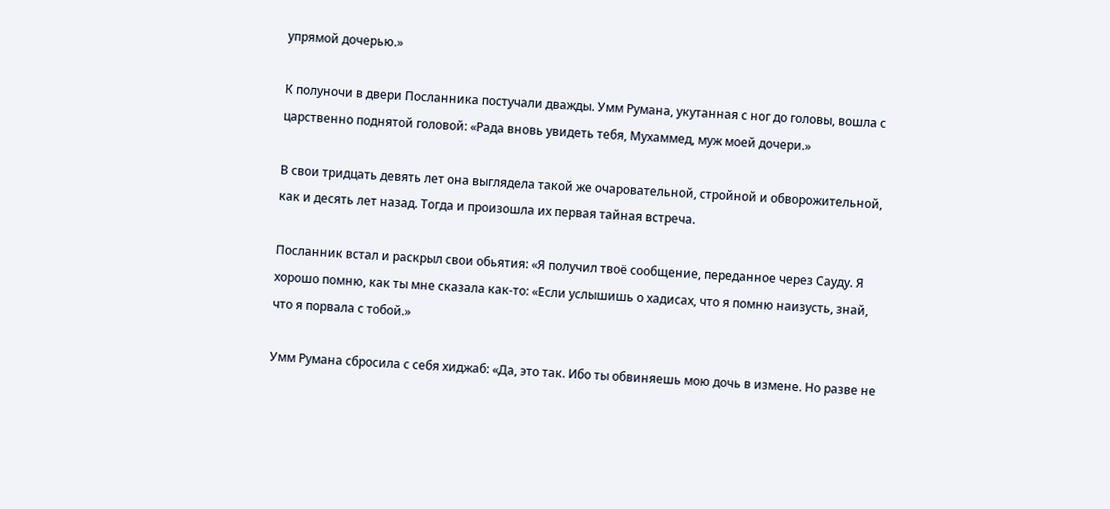упрямой дочерью.»

К полуночи в двери Посланника постучали дважды. Умм Румана, укутанная с ног до головы, вошла с царственно поднятой головой: «Рада вновь увидеть тебя, Мухаммед, муж моей дочери.»

В свои тридцать девять лет она выглядела такой же очаровательной, стройной и обворожительной, как и десять лет назад. Тогда и произошла их первая тайная встреча.

Посланник встал и раскрыл свои обьятия: «Я получил твоё сообщение, переданное через Сауду. Я хорошо помню, как ты мне сказала как-то: «Если услышишь о хадисах, что я помню наизусть, знай, что я порвала с тобой.»

Умм Румана сбросила с себя хиджаб: «Да, это так. Ибо ты обвиняешь мою дочь в измене. Но разве не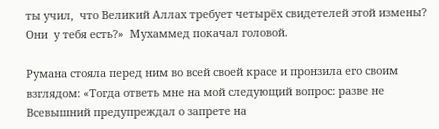ты учил,  что Великий Аллах требует четырёх свидетелей этой измены? Они  у тебя есть?»  Мухаммед покачал головой.

Румана стояла перед ним во всей своей красе и пронзила его своим взглядом: «Тогда ответь мне на мой следующий вопрос: разве не Всевышний предупреждал о запрете на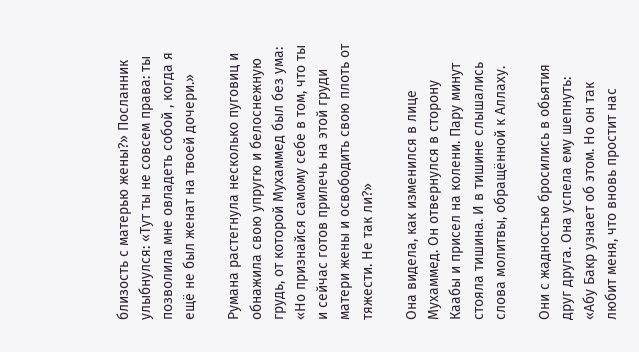близость с матерью жены?» Посланник улыбнулся: «Тут ты не совсем права: ты позволила мне овладеть собой , когда я ещё не был женат на твоей дочери.»

Румана растегнула несколько пуговиц и обнажила свою упругю и белоснежную грудь, от которой Мухаммед был без ума: «Но признайся самому себе в том, что ты и сейчас готов прилечь на этой груди матери жены и освободить свою плоть от тяжести. Не так ли?»

Она видела, как изменился в лице Мухаммед. Он отвернулся в сторону Каабы и присел на колени. Пару минут стояла тишина. И в тишине слышались слова молитвы, обращённой к Аллаху.

Они с жадностью бросились в обьятия друг друга. Она успела ему шепнуть: «Абу Бакр узнает об этом. Но он так любит меня, что вновь простит нас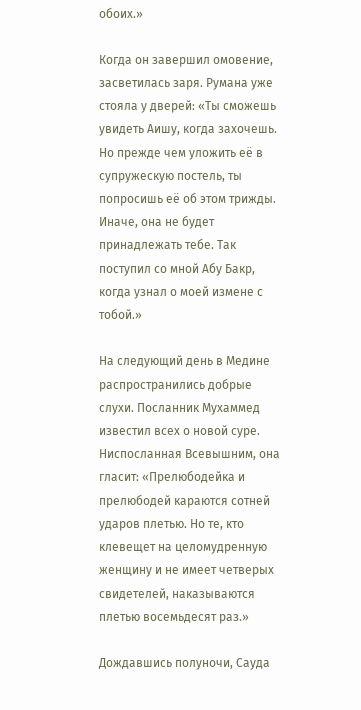обоих.»

Когда он завершил омовение, засветилась заря. Румана уже стояла у дверей: «Ты сможешь увидеть Аишу, когда захочешь. Но прежде чем уложить её в супружескую постель, ты попросишь её об этом трижды. Иначе, она не будет принадлежать тебе. Так поступил со мной Абу Бакр, когда узнал о моей измене с тобой.»

На следующий день в Медине распространились добрые слухи. Посланник Мухаммед известил всех о новой суре.  Ниспосланная Всевышним, она  гласит: «Прелюбодейка и прелюбодей караются сотней ударов плетью. Но те, кто клевещет на целомудренную женщину и не имеет четверых свидетелей, наказываются плетью восемьдесят раз.»

Дождавшись полуночи, Сауда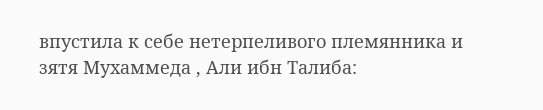впустила к себе нетерпеливого племянника и зятя Мухаммеда , Али ибн Талиба: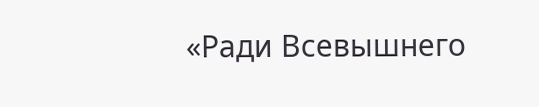«Ради Всевышнего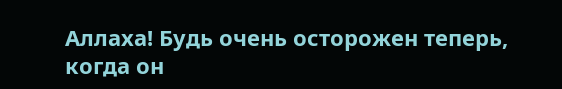Аллаха! Будь очень осторожен теперь, когда он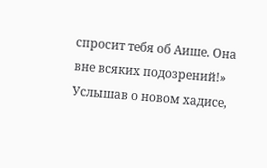спросит тебя об Аише. Она вне всяких подозрений!» Услышав о новом хадисе,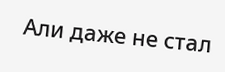Али даже не стал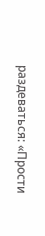раздеваться: «Прости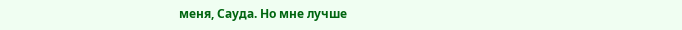меня, Сауда. Но мне лучше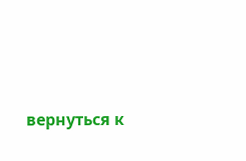вернуться к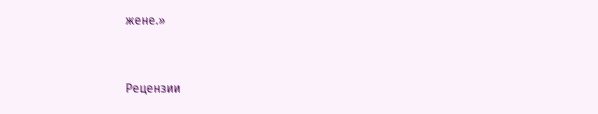жене.»


Рецензии